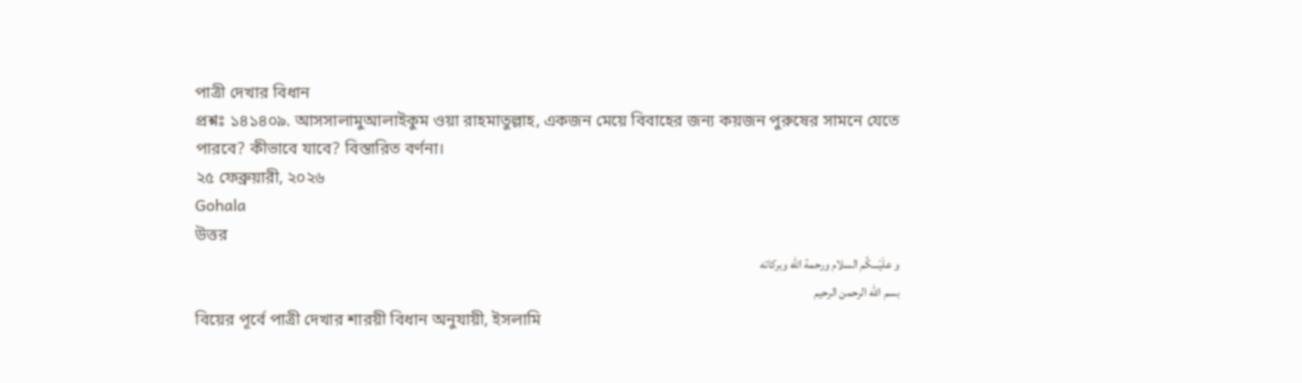পাত্রী দেখার বিধান
প্রশ্নঃ ১৪১৪০৯. আসসালামুআলাইকুম ওয়া রাহমাতুল্লাহ, একজন মেয়ে বিবাহের জন্য কয়জন পুরুষের সামনে যেতে পারবে? কীভাবে যাবে? বিস্তারিত বর্ণনা।
২৫ ফেব্রুয়ারী, ২০২৬
Gohala
উত্তর
و علَيْـــكُم السلام ورحمة الله وبركاته
بسم الله الرحمن الرحيم
বিয়ের পূর্বে পাত্রী দেখার শারয়ী বিধান অনুযায়ী, ইসলামি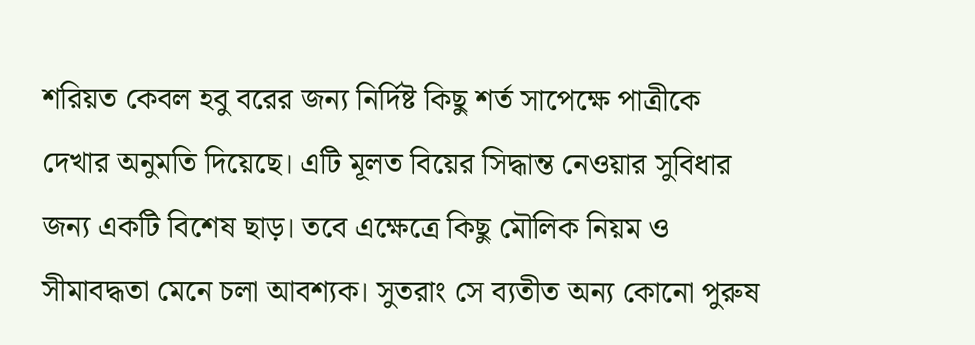শরিয়ত কেবল হবু বরের জন্য নির্দিষ্ট কিছু শর্ত সাপেক্ষে পাত্রীকে দেখার অনুমতি দিয়েছে। এটি মূলত বিয়ের সিদ্ধান্ত নেওয়ার সুবিধার জন্য একটি বিশেষ ছাড়। তবে এক্ষেত্রে কিছু মৌলিক নিয়ম ও সীমাবদ্ধতা মেনে চলা আবশ্যক। সুতরাং সে ব্যতীত অন্য কোনো পুরুষ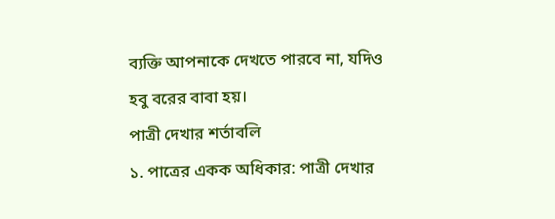ব্যক্তি আপনাকে দেখতে পারবে না, যদিও হবু বরের বাবা হয়।
পাত্রী দেখার শর্তাবলি
১. পাত্রের একক অধিকার: পাত্রী দেখার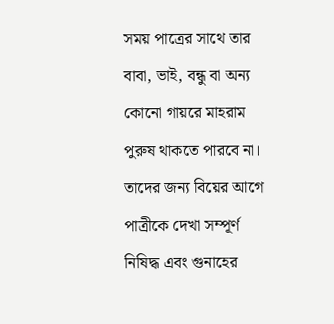সময় পাত্রের সাথে তার বাবা, ভাই, বন্ধু বা অন্য কোনো গায়রে মাহরাম পুরুষ থাকতে পারবে না। তাদের জন্য বিয়ের আগে পাত্রীকে দেখা সম্পূর্ণ নিষিদ্ধ এবং গুনাহের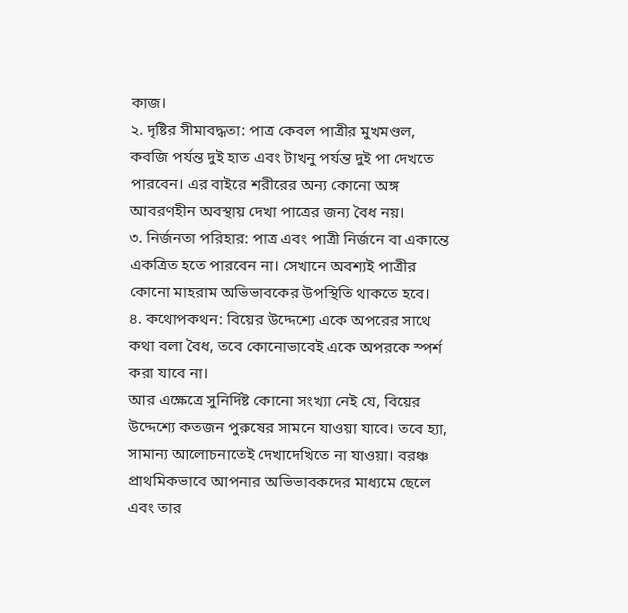কাজ।
২. দৃষ্টির সীমাবদ্ধতা: পাত্র কেবল পাত্রীর মুখমণ্ডল, কবজি পর্যন্ত দুই হাত এবং টাখনু পর্যন্ত দুই পা দেখতে পারবেন। এর বাইরে শরীরের অন্য কোনো অঙ্গ আবরণহীন অবস্থায় দেখা পাত্রের জন্য বৈধ নয়।
৩. নির্জনতা পরিহার: পাত্র এবং পাত্রী নির্জনে বা একান্তে একত্রিত হতে পারবেন না। সেখানে অবশ্যই পাত্রীর কোনো মাহরাম অভিভাবকের উপস্থিতি থাকতে হবে।
৪. কথোপকথন: বিয়ের উদ্দেশ্যে একে অপরের সাথে কথা বলা বৈধ, তবে কোনোভাবেই একে অপরকে স্পর্শ করা যাবে না।
আর এক্ষেত্রে সুনির্দিষ্ট কোনো সংখ্যা নেই যে, বিয়ের উদ্দেশ্যে কতজন পুরুষের সামনে যাওয়া যাবে। তবে হ্যা, সামান্য আলোচনাতেই দেখাদেখিতে না যাওয়া। বরঞ্চ প্রাথমিকভাবে আপনার অভিভাবকদের মাধ্যমে ছেলে এবং তার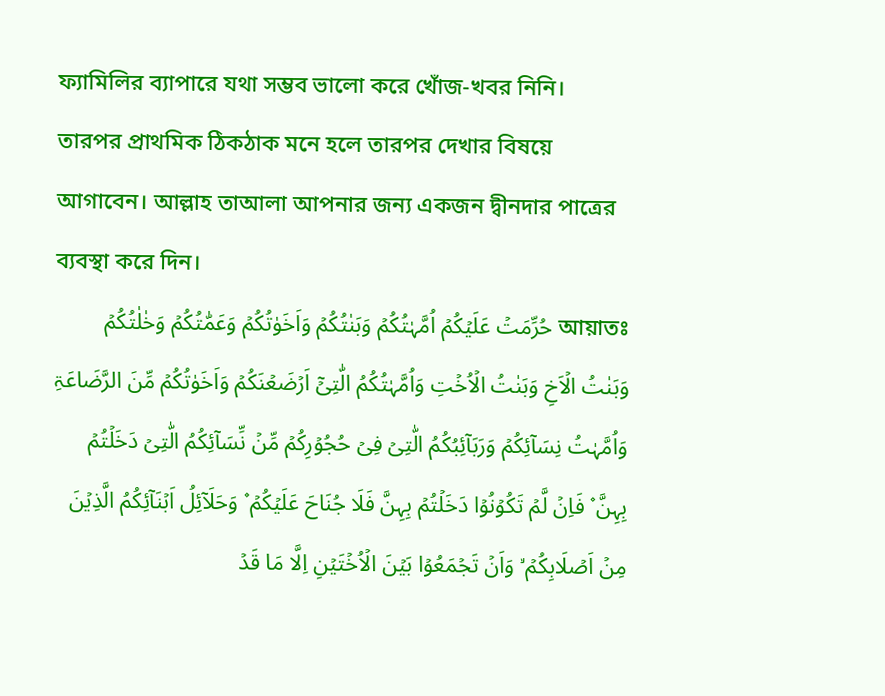ফ্যামিলির ব্যাপারে যথা সম্ভব ভালো করে খোঁজ-খবর নিনি। তারপর প্রাথমিক ঠিকঠাক মনে হলে তারপর দেখার বিষয়ে আগাবেন। আল্লাহ তাআলা আপনার জন্য একজন দ্বীনদার পাত্রের ব্যবস্থা করে দিন।
আয়াতঃ حُرِّمَتۡ عَلَیۡکُمۡ اُمَّہٰتُکُمۡ وَبَنٰتُکُمۡ وَاَخَوٰتُکُمۡ وَعَمّٰتُکُمۡ وَخٰلٰتُکُمۡ وَبَنٰتُ الۡاَخِ وَبَنٰتُ الۡاُخۡتِ وَاُمَّہٰتُکُمُ الّٰتِیۡۤ اَرۡضَعۡنَکُمۡ وَاَخَوٰتُکُمۡ مِّنَ الرَّضَاعَۃِ وَاُمَّہٰتُ نِسَآئِکُمۡ وَرَبَآئِبُکُمُ الّٰتِیۡ فِیۡ حُجُوۡرِکُمۡ مِّنۡ نِّسَآئِکُمُ الّٰتِیۡ دَخَلۡتُمۡ بِہِنَّ ۫ فَاِنۡ لَّمۡ تَکُوۡنُوۡا دَخَلۡتُمۡ بِہِنَّ فَلَا جُنَاحَ عَلَیۡکُمۡ ۫ وَحَلَآئِلُ اَبۡنَآئِکُمُ الَّذِیۡنَ مِنۡ اَصۡلَابِکُمۡ ۙ وَاَنۡ تَجۡمَعُوۡا بَیۡنَ الۡاُخۡتَیۡنِ اِلَّا مَا قَدۡ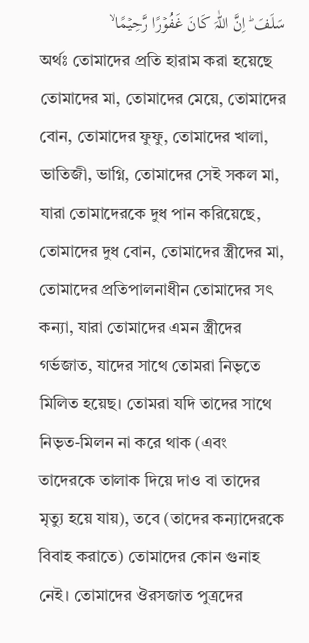سَلَفَ ؕ اِنَّ اللّٰہَ کَانَ غَفُوۡرًا رَّحِیۡمًا ۙ
অর্থঃ তোমাদের প্রতি হারাম করা হয়েছে তোমাদের মা, তোমাদের মেয়ে, তোমাদের বোন, তোমাদের ফুফু, তোমাদের খালা, ভাতিজী, ভাগ্নি, তোমাদের সেই সকল মা, যারা তোমাদেরকে দুধ পান করিয়েছে, তোমাদের দুধ বোন, তোমাদের স্ত্রীদের মা, তোমাদের প্রতিপালনাধীন তোমাদের সৎ কন্যা, যারা তোমাদের এমন স্ত্রীদের গর্ভজাত, যাদের সাথে তোমরা নিভৃতে মিলিত হয়েছ। তোমরা যদি তাদের সাথে নিভৃত-মিলন না করে থাক (এবং তাদেরকে তালাক দিয়ে দাও বা তাদের মৃত্যু হয়ে যায়), তবে (তাদের কন্যাদেরকে বিবাহ করাতে) তোমাদের কোন গুনাহ নেই। তোমাদের ঔরসজাত পুত্রদের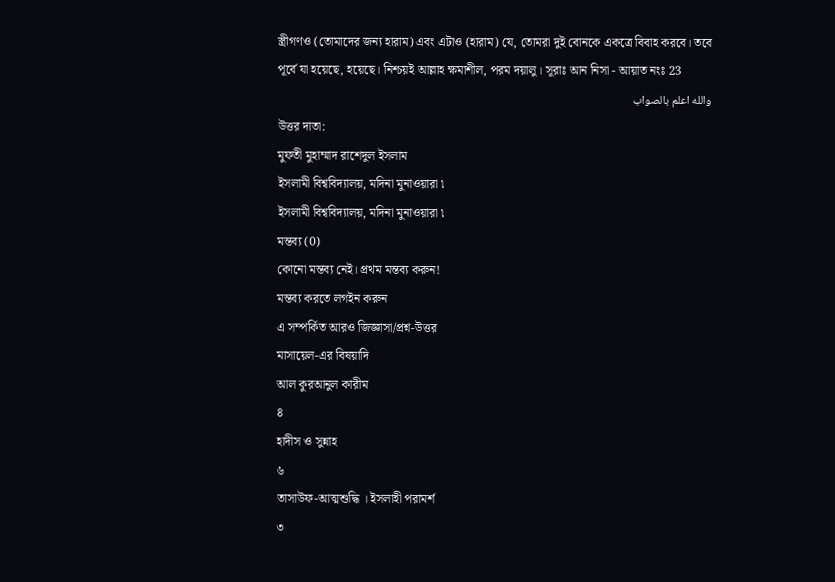স্ত্রীগণও (তোমাদের জন্য হারাম) এবং এটাও (হারাম) যে, তোমরা দুই বোনকে একত্রে বিবাহ করবে। তবে পূর্বে যা হয়েছে, হয়েছে। নিশ্চয়ই আল্লাহ ক্ষমাশীল, পরম দয়ালু। সূরাঃ আন নিসা - আয়াত নংঃ 23
والله اعلم بالصواب
উত্তর দাতা:
মুফতী মুহাম্মাদ রাশেদুল ইসলাম
ইসলামী বিশ্ববিদ্যালয়, মদিনা মুনাওয়ারা ৷
ইসলামী বিশ্ববিদ্যালয়, মদিনা মুনাওয়ারা ৷
মন্তব্য (0)
কোনো মন্তব্য নেই। প্রথম মন্তব্য করুন!
মন্তব্য করতে লগইন করুন
এ সম্পর্কিত আরও জিজ্ঞাসা/প্রশ্ন-উত্তর
মাসায়েল-এর বিষয়াদি
আল কুরআনুল কারীম
৪
হাদীস ও সুন্নাহ
৬
তাসাউফ-আত্মশুদ্ধি । ইসলাহী পরামর্শ
৩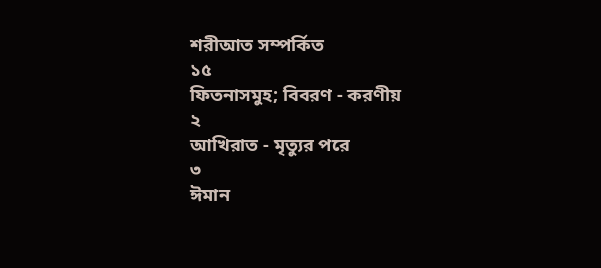শরীআত সম্পর্কিত
১৫
ফিতনাসমুহ; বিবরণ - করণীয়
২
আখিরাত - মৃত্যুর পরে
৩
ঈমান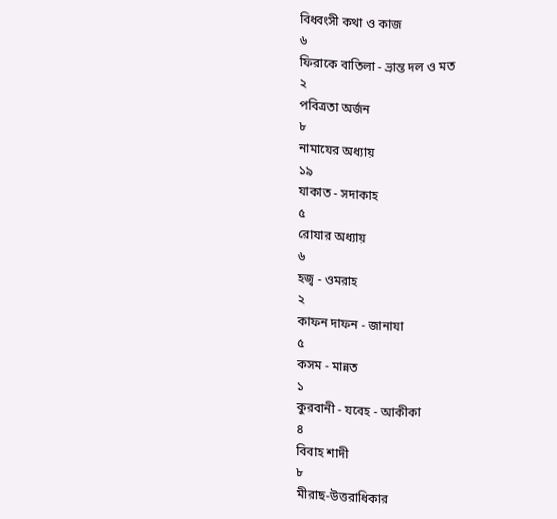বিধ্বংসী কথা ও কাজ
৬
ফিরাকে বাতিলা - ভ্রান্ত দল ও মত
২
পবিত্রতা অর্জন
৮
নামাযের অধ্যায়
১৯
যাকাত - সদাকাহ
৫
রোযার অধ্যায়
৬
হজ্ব - ওমরাহ
২
কাফন দাফন - জানাযা
৫
কসম - মান্নত
১
কুরবানী - যবেহ - আকীকা
৪
বিবাহ শাদী
৮
মীরাছ-উত্তরাধিকার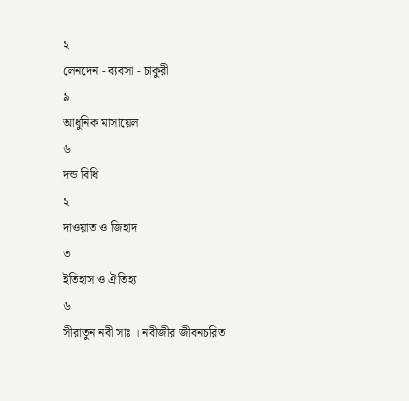২
লেনদেন - ব্যবসা - চাকুরী
৯
আধুনিক মাসায়েল
৬
দন্ড বিধি
২
দাওয়াত ও জিহাদ
৩
ইতিহাস ও ঐতিহ্য
৬
সীরাতুন নবী সাঃ । নবীজীর জীবনচরিত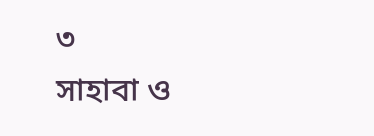৩
সাহাবা ও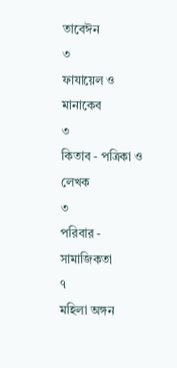তাবেঈন
৩
ফাযায়েল ও মানাকেব
৩
কিতাব - পত্রিকা ও লেখক
৩
পরিবার - সামাজিকতা
৭
মহিলা অঙ্গন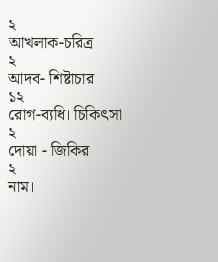২
আখলাক-চরিত্র
২
আদব- শিষ্টাচার
১২
রোগ-ব্যধি। চিকিৎসা
২
দোয়া - জিকির
২
নাম।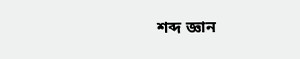শব্দ জ্ঞান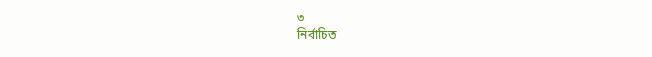৩
নির্বাচিত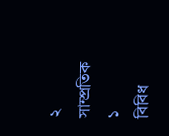২
সাম্প্রতিক
১
বিবিধ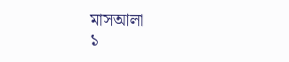মাসআলা
১